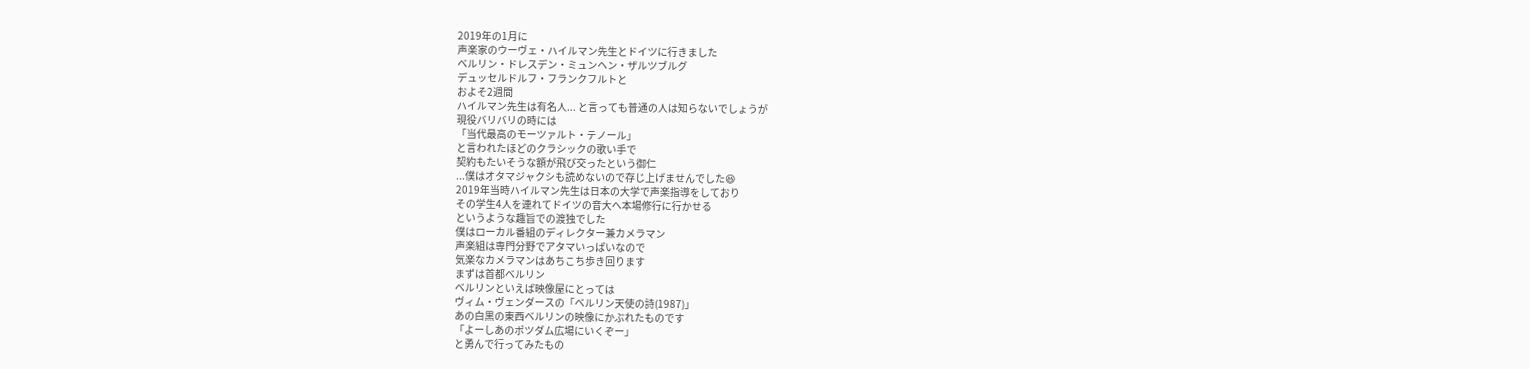2019年の1月に
声楽家のウーヴェ・ハイルマン先生とドイツに行きました
ベルリン・ドレスデン・ミュンヘン・ザルツブルグ
デュッセルドルフ・フランクフルトと
およそ2週間
ハイルマン先生は有名人... と言っても普通の人は知らないでしょうが
現役バリバリの時には
「当代最高のモーツァルト・テノール」
と言われたほどのクラシックの歌い手で
契約もたいそうな額が飛び交ったという御仁
...僕はオタマジャクシも読めないので存じ上げませんでした😆
2019年当時ハイルマン先生は日本の大学で声楽指導をしており
その学生4人を連れてドイツの音大へ本場修行に行かせる
というような趣旨での渡独でした
僕はローカル番組のディレクター兼カメラマン
声楽組は専門分野でアタマいっぱいなので
気楽なカメラマンはあちこち歩き回ります
まずは首都ベルリン
ベルリンといえば映像屋にとっては
ヴィム・ヴェンダースの「ベルリン天使の詩(1987)」
あの白黒の東西ベルリンの映像にかぶれたものです
「よーしあのポツダム広場にいくぞー」
と勇んで行ってみたもの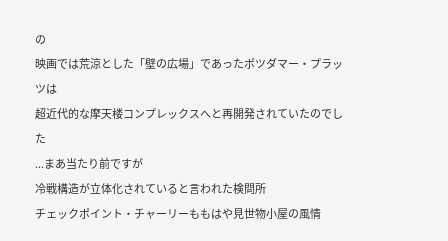の
映画では荒涼とした「壁の広場」であったポツダマー・プラッツは
超近代的な摩天楼コンプレックスへと再開発されていたのでした
...まあ当たり前ですが
冷戦構造が立体化されていると言われた検問所
チェックポイント・チャーリーももはや見世物小屋の風情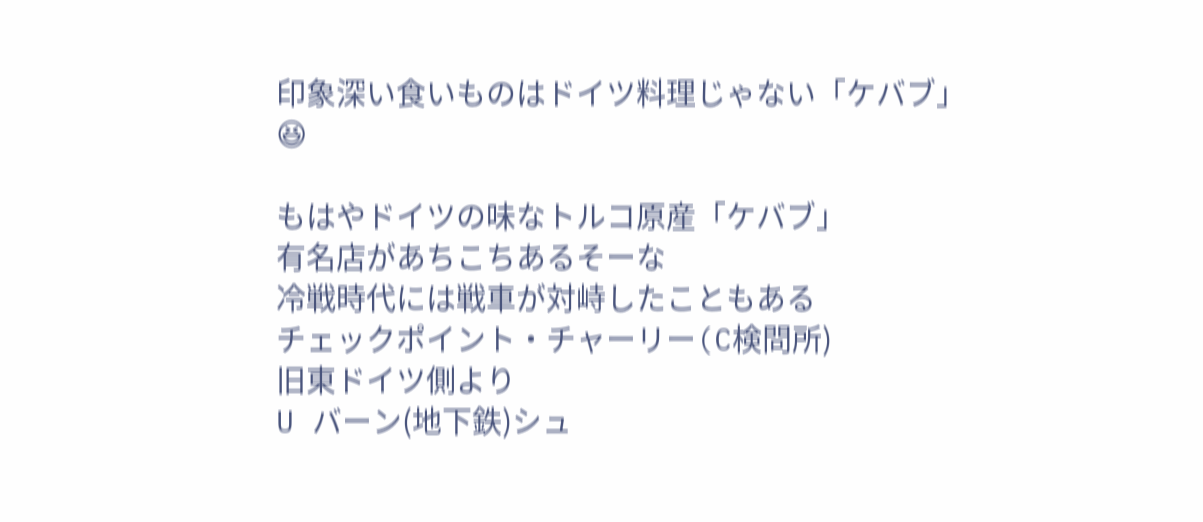印象深い食いものはドイツ料理じゃない「ケバブ」😆

もはやドイツの味なトルコ原産「ケバブ」
有名店があちこちあるそーな
冷戦時代には戦車が対峙したこともある
チェックポイント・チャーリー(C検問所)
旧東ドイツ側より
U バーン(地下鉄)シュ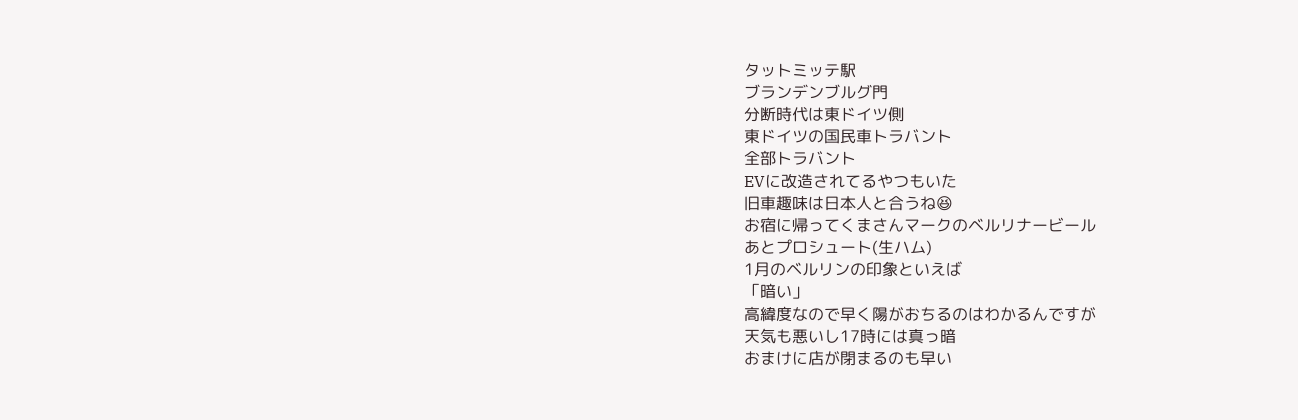タットミッテ駅
ブランデンブルグ門
分断時代は東ドイツ側
東ドイツの国民車トラバント
全部トラバント
EVに改造されてるやつもいた
旧車趣味は日本人と合うね😆
お宿に帰ってくまさんマークのベルリナービール
あとプロシュート(生ハム)
1月のベルリンの印象といえば
「暗い」
高緯度なので早く陽がおちるのはわかるんですが
天気も悪いし17時には真っ暗
おまけに店が閉まるのも早い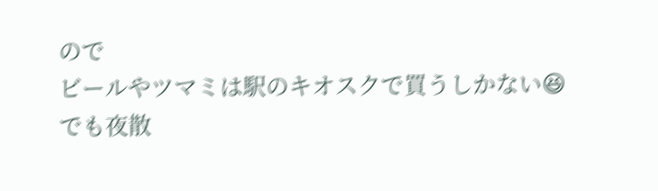ので
ビールやツマミは駅のキオスクで買うしかない😆
でも夜散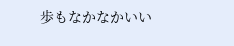歩もなかなかいい